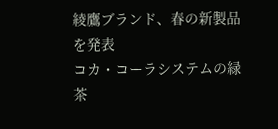綾鷹ブランド、春の新製品を発表
コカ・コーラシステムの緑茶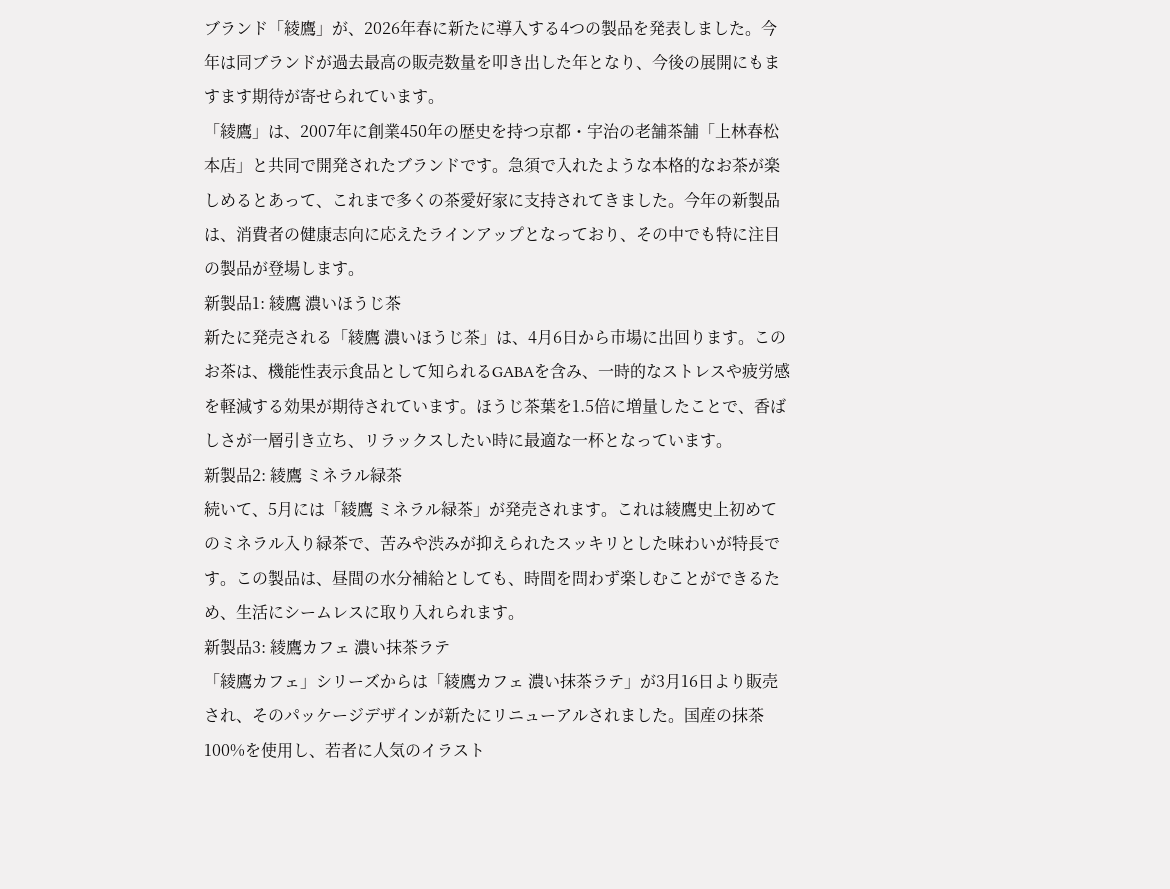ブランド「綾鷹」が、2026年春に新たに導入する4つの製品を発表しました。今年は同ブランドが過去最高の販売数量を叩き出した年となり、今後の展開にもますます期待が寄せられています。
「綾鷹」は、2007年に創業450年の歴史を持つ京都・宇治の老舗茶舗「上林春松本店」と共同で開発されたブランドです。急須で入れたような本格的なお茶が楽しめるとあって、これまで多くの茶愛好家に支持されてきました。今年の新製品は、消費者の健康志向に応えたラインアップとなっており、その中でも特に注目の製品が登場します。
新製品1: 綾鷹 濃いほうじ茶
新たに発売される「綾鷹 濃いほうじ茶」は、4月6日から市場に出回ります。このお茶は、機能性表示食品として知られるGABAを含み、一時的なストレスや疲労感を軽減する効果が期待されています。ほうじ茶葉を1.5倍に増量したことで、香ばしさが一層引き立ち、リラックスしたい時に最適な一杯となっています。
新製品2: 綾鷹 ミネラル緑茶
続いて、5月には「綾鷹 ミネラル緑茶」が発売されます。これは綾鷹史上初めてのミネラル入り緑茶で、苦みや渋みが抑えられたスッキリとした味わいが特長です。この製品は、昼間の水分補給としても、時間を問わず楽しむことができるため、生活にシームレスに取り入れられます。
新製品3: 綾鷹カフェ 濃い抹茶ラテ
「綾鷹カフェ」シリーズからは「綾鷹カフェ 濃い抹茶ラテ」が3月16日より販売され、そのパッケージデザインが新たにリニューアルされました。国産の抹茶100%を使用し、若者に人気のイラスト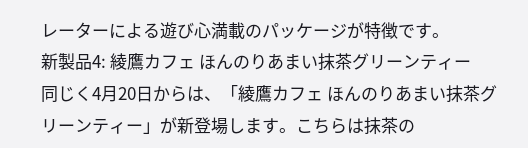レーターによる遊び心満載のパッケージが特徴です。
新製品4: 綾鷹カフェ ほんのりあまい抹茶グリーンティー
同じく4月20日からは、「綾鷹カフェ ほんのりあまい抹茶グリーンティー」が新登場します。こちらは抹茶の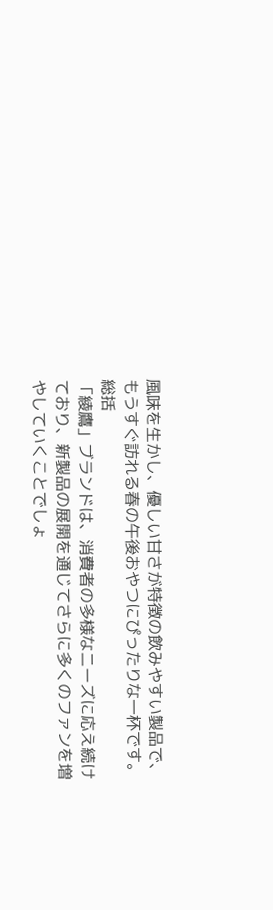風味を生かし、優しい甘さが特徴の飲みやすい製品で、もうすぐ訪れる春の午後おやつにぴったりな一杯です。
総括
「綾鷹」ブランドは、消費者の多様なニーズに応え続けており、新製品の展開を通じてさらに多くのファンを増やしていくことでしょ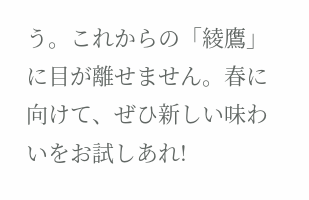う。これからの「綾鷹」に目が離せません。春に向けて、ぜひ新しい味わいをお試しあれ!